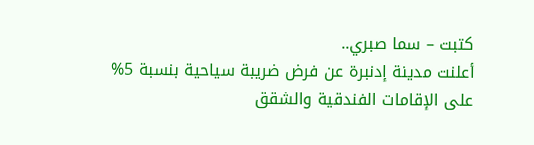كتبت – سما صبري..
أعلنت مدينة إدنبرة عن فرض ضريبة سياحية بنسبة 5% على الإقامات الفندقية والشقق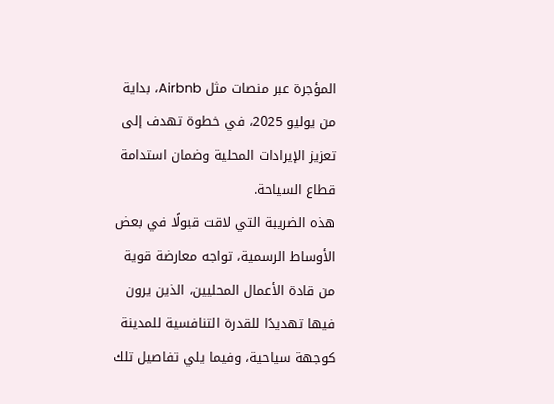المؤجرة عبر منصات مثل Airbnb، بداية من يوليو 2025، في خطوة تهدف إلى تعزيز الإيرادات المحلية وضمان استدامة قطاع السياحة.
هذه الضريبة التي لاقت قبولًا في بعض الأوساط الرسمية، تواجه معارضة قوية من قادة الأعمال المحليين، الذين يرون فيها تهديدًا للقدرة التنافسية للمدينة كوجهة سياحية، وفيما يلي تفاصيل تلك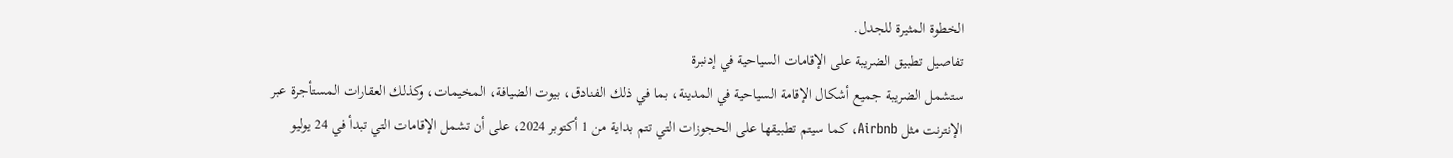الخطوة المثيرة للجدل.
تفاصيل تطبيق الضريبة على الإقامات السياحية في إدنبرة
ستشمل الضريبة جميع أشكال الإقامة السياحية في المدينة، بما في ذلك الفنادق، بيوت الضيافة، المخيمات، وكذلك العقارات المستأجرة عبر الإنترنت مثل Airbnb، كما سيتم تطبيقها على الحجوزات التي تتم بداية من 1 أكتوبر 2024، على أن تشمل الإقامات التي تبدأ في 24 يوليو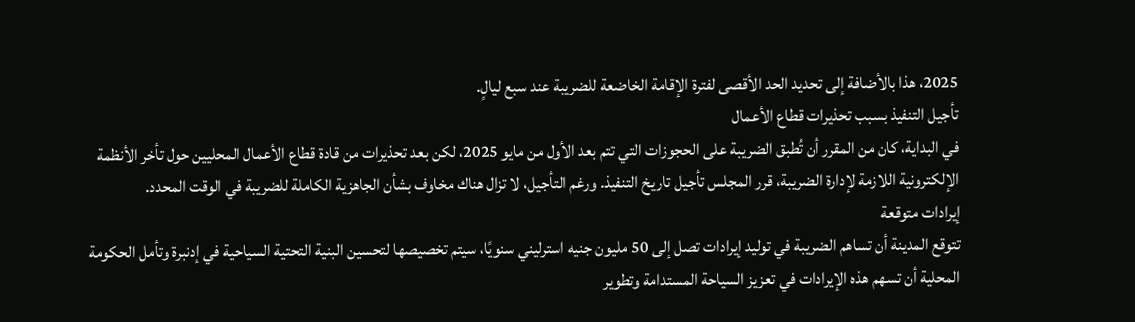2025، هذا بالأضافة إلى تحديد الحد الأقصى لفترة الإقامة الخاضعة للضريبة عند سبع ليالٍ.
تأجيل التنفيذ بسبب تحذيرات قطاع الأعمال
في البداية، كان من المقرر أن تُطبق الضريبة على الحجوزات التي تتم بعد الأول من مايو 2025، لكن بعد تحذيرات من قادة قطاع الأعمال المحليين حول تأخر الأنظمة الإلكترونية اللازمة لإدارة الضريبة، قرر المجلس تأجيل تاريخ التنفيذ. ورغم التأجيل، لا تزال هناك مخاوف بشأن الجاهزية الكاملة للضريبة في الوقت المحدد.
إيرادات متوقعة
تتوقع المدينة أن تساهم الضريبة في توليد إيرادات تصل إلى 50 مليون جنيه استرليني سنويًا، سيتم تخصيصها لتحسين البنية التحتية السياحية في إدنبرة وتأمل الحكومة المحلية أن تسهم هذه الإيرادات في تعزيز السياحة المستدامة وتطوير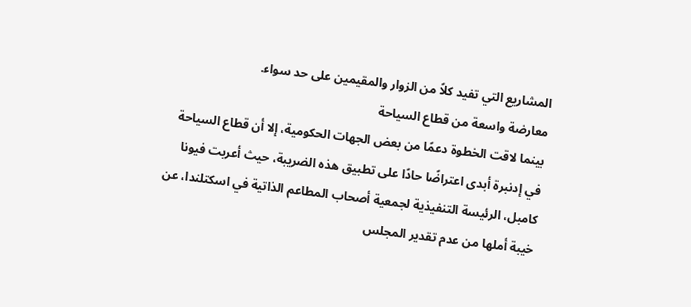المشاريع التي تفيد كلاً من الزوار والمقيمين على حد سواء.
معارضة واسعة من قطاع السياحة
بينما لاقت الخطوة دعمًا من بعض الجهات الحكومية، إلا أن قطاع السياحة في إدنبرة أبدى اعتراضًا حادًا على تطبيق هذه الضريبة، حيث أعربت فيونا كامبل، الرئيسة التنفيذية لجمعية أصحاب المطاعم الذاتية في اسكتلندا، عن خيبة أملها من عدم تقدير المجلس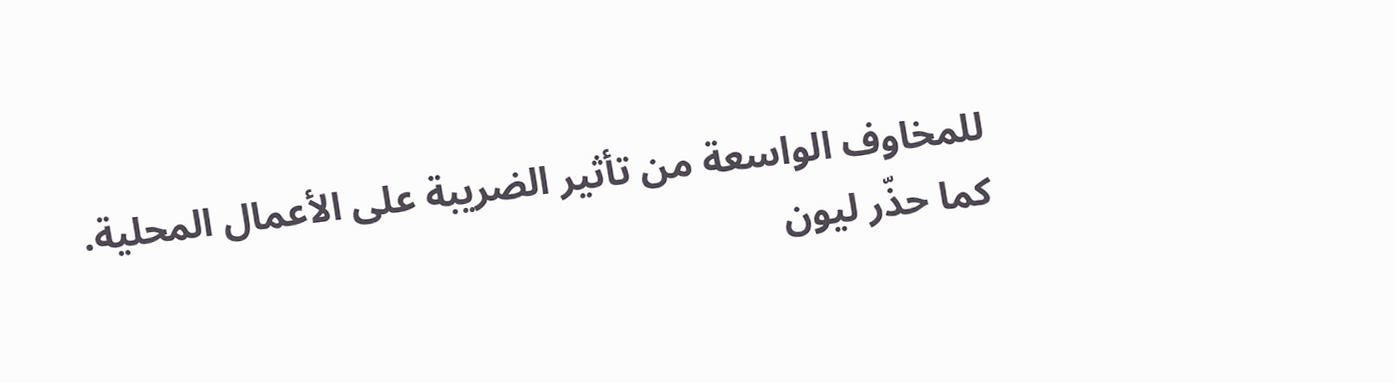للمخاوف الواسعة من تأثير الضريبة على الأعمال المحلية.
كما حذّر ليون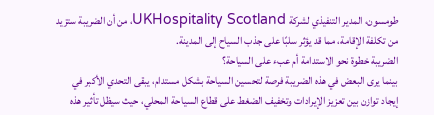طومسون، المدير التنفيذي لشركة UKHospitality Scotland، من أن الضريبة ستزيد من تكلفة الإقامة، مما قد يؤثر سلبًا على جذب السياح إلى المدينة.
الضريبة خطوة نحو الاستدامة أم عبء على السياحة؟
بينما يرى البعض في هذه الضريبة فرصة لتحسين السياحة بشكل مستدام، يبقى التحدي الأكبر في إيجاد توازن بين تعزيز الإيرادات وتخفيف الضغط على قطاع السياحة المحلي، حيث سيظل تأثير هذه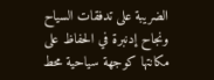الضريبة على تدفقات السياح ونجاح إدنبرة في الحفاظ على مكانتها كوجهة سياحية محط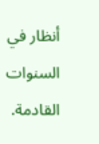أنظار في السنوات القادمة.